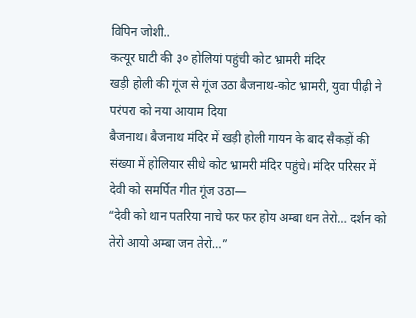विपिन जोशी..
कत्यूर घाटी की ३० होलियां पहुंची कोट भ्रामरी मंदिर
खड़ी होली की गूंज से गूंज उठा बैजनाथ-कोट भ्रामरी, युवा पीढ़ी ने परंपरा को नया आयाम दिया
बैजनाथ। बैजनाथ मंदिर में खड़ी होली गायन के बाद सैकड़ों की संख्या में होलियार सीधे कोट भ्रामरी मंदिर पहुंचे। मंदिर परिसर में देवी को समर्पित गीत गूंज उठा—
“देवी को थान पतरिया नाचे फर फर होय अम्बा धन तेरो… दर्शन को तेरो आयो अम्बा जन तेरो…”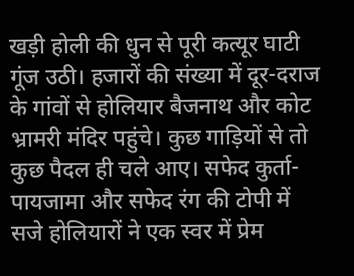खड़ी होली की धुन से पूरी कत्यूर घाटी गूंज उठी। हजारों की संख्या में दूर-दराज के गांवों से होलियार बैजनाथ और कोट भ्रामरी मंदिर पहुंचे। कुछ गाड़ियों से तो कुछ पैदल ही चले आए। सफेद कुर्ता-पायजामा और सफेद रंग की टोपी में सजे होलियारों ने एक स्वर में प्रेम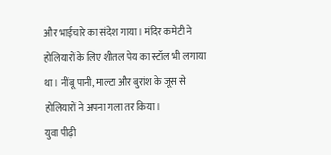और भाईचारे का संदेश गाया। मंदिर कमेटी ने होलियारों के लिए शीतल पेय का स्टॉल भी लगाया था। नींबू पानी, माल्टा और बुरांश के जूस से होलियारों ने अपना गला तर किया।
युवा पीढ़ी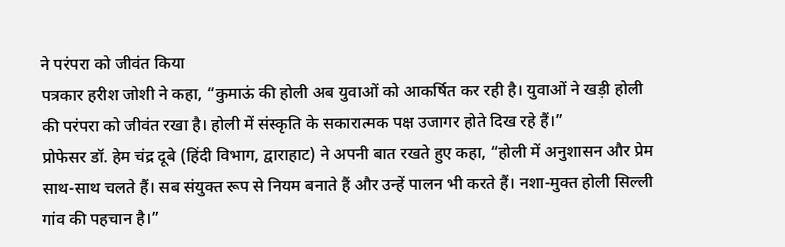ने परंपरा को जीवंत किया
पत्रकार हरीश जोशी ने कहा, “कुमाऊं की होली अब युवाओं को आकर्षित कर रही है। युवाओं ने खड़ी होली की परंपरा को जीवंत रखा है। होली में संस्कृति के सकारात्मक पक्ष उजागर होते दिख रहे हैं।”
प्रोफेसर डॉ. हेम चंद्र दूबे (हिंदी विभाग, द्वाराहाट) ने अपनी बात रखते हुए कहा, “होली में अनुशासन और प्रेम साथ-साथ चलते हैं। सब संयुक्त रूप से नियम बनाते हैं और उन्हें पालन भी करते हैं। नशा-मुक्त होली सिल्ली गांव की पहचान है।”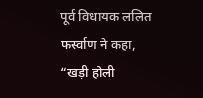पूर्व विधायक ललित फर्स्वाण ने कहा, “खड़ी होली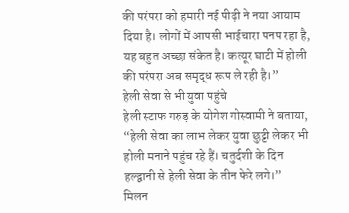की परंपरा को हमारी नई पीढ़ी ने नया आयाम दिया है। लोगों में आपसी भाईचारा पनप रहा है, यह बहुत अच्छा संकेत है। कत्यूर घाटी में होली की परंपरा अब समृद्ध रूप ले रही है।”
हेली सेवा से भी युवा पहुंचे
हेली स्टाफ गरुड़ के योगेश गोस्वामी ने बताया, “हेली सेवा का लाभ लेकर युवा छुट्टी लेकर भी होली मनाने पहुंच रहे हैं। चतुर्दशी के दिन हल्द्वानी से हेली सेवा के तीन फेरे लगे।”
मिलन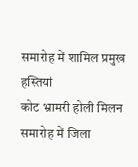समारोह में शामिल प्रमुख हस्तियां
कोट भ्रामरी होली मिलन समारोह में जिला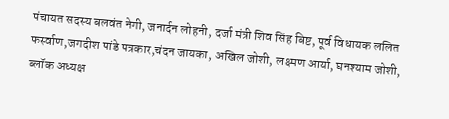पंचायत सदस्य बलवंत नेगी, जनार्दन लोहनी, दर्जा मंत्री शिव सिंह बिष्ट, पूर्व विधायक ललित फर्स्वाण,जगदीश पांडे पत्रकार,चंदन जायका, अखिल जोशी, लक्ष्मण आर्या, घनश्याम जोशी, ब्लॉक अध्यक्ष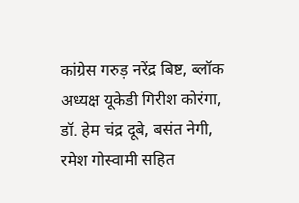कांग्रेस गरुड़ नरेंद्र बिष्ट, ब्लॉक अध्यक्ष यूकेडी गिरीश कोरंगा, डॉ. हेम चंद्र दूबे, बसंत नेगी, रमेश गोस्वामी सहित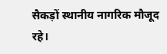सैकड़ों स्थानीय नागरिक मौजूद रहे।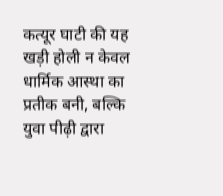कत्यूर घाटी की यह खड़ी होली न केवल धार्मिक आस्था का प्रतीक बनी, बल्कि युवा पीढ़ी द्वारा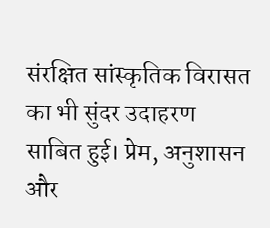संरक्षित सांस्कृतिक विरासत का भी सुंदर उदाहरण साबित हुई। प्रेम, अनुशासन और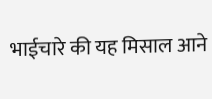भाईचारे की यह मिसाल आने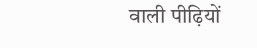वाली पीढ़ियों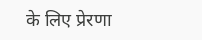के लिए प्रेरणा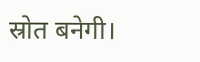स्रोत बनेगी।